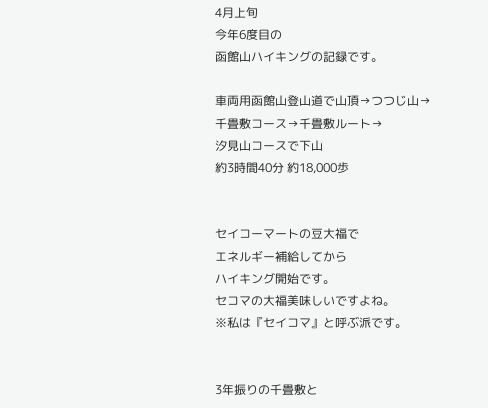4月上旬
今年6度目の
函館山ハイキングの記録です。

車両用函館山登山道で山頂→つつじ山→
千畳敷コース→千畳敷ルート→
汐見山コースで下山
約3時間40分 約18,000歩


セイコーマートの豆大福で
エネルギー補給してから
ハイキング開始です。
セコマの大福美味しいですよね。
※私は『セイコマ』と呼ぶ派です。


3年振りの千畳敷と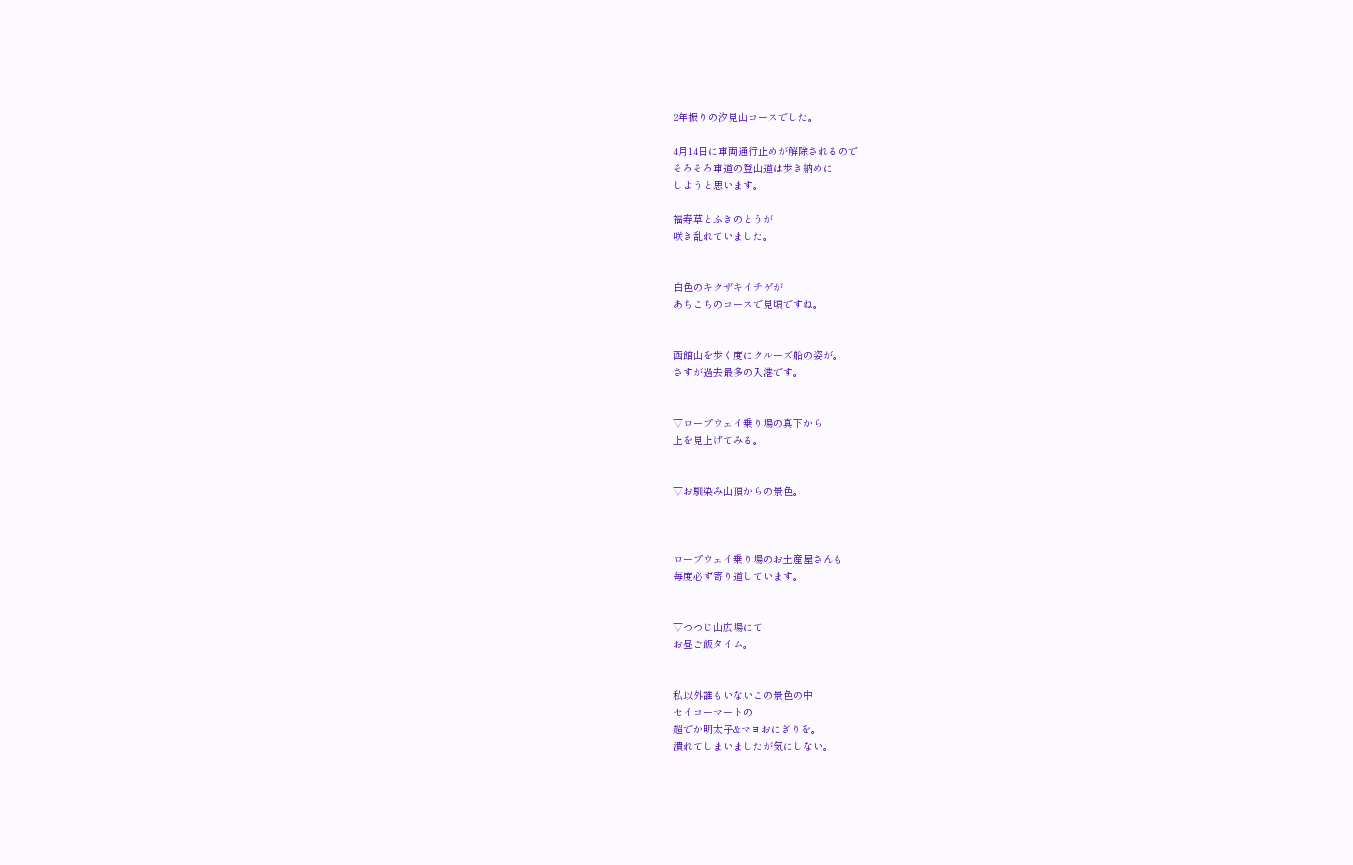2年振りの汐見山コースでした。

4月14日に車両通行止めが解除されるので
そろそろ車道の登山道は歩き納めに
しようと思います。

福寿草とふきのとうが
咲き乱れていました。


白色のキクザキイチゲが
あちこちのコースで見頃ですね。


函館山を歩く度にクルーズ船の姿が。
さすが過去最多の入港です。


▽ロープウェイ乗り場の真下から
上を見上げてみる。


▽お馴染み山頂からの景色。



ロープウェイ乗り場のお土産屋さんも
毎度必ず寄り道しています。


▽つつじ山広場にて
お昼ご飯タイム。


私以外誰もいないこの景色の中
セイコーマートの
超でか明太子&マヨおにぎりを。
潰れてしまいましたが気にしない。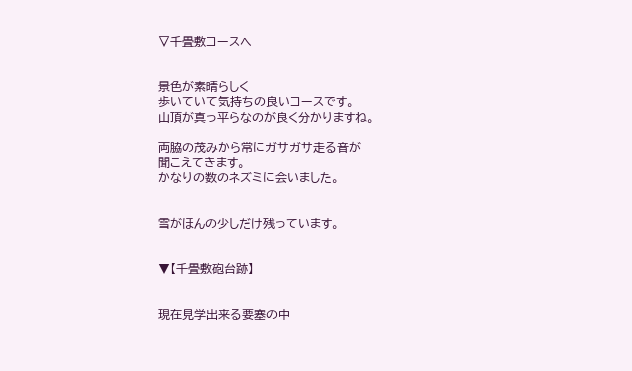▽千畳敷コースへ


景色が素晴らしく
歩いていて気持ちの良いコースです。
山頂が真っ平らなのが良く分かりますね。

両脇の茂みから常にガサガサ走る音が
聞こえてきます。
かなりの数のネズミに会いました。


雪がほんの少しだけ残っています。


▼【千畳敷砲台跡】


現在見学出来る要塞の中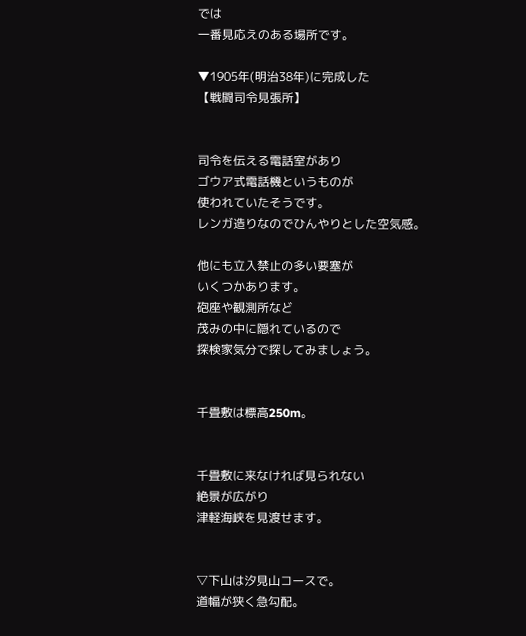では
一番見応えのある場所です。

▼1905年(明治38年)に完成した
【戦闘司令見張所】


司令を伝える電話室があり
ゴウア式電話機というものが
使われていたそうです。
レンガ造りなのでひんやりとした空気感。

他にも立入禁止の多い要塞が
いくつかあります。
砲座や観測所など
茂みの中に隠れているので
探検家気分で探してみましょう。


千畳敷は標高250m。


千畳敷に来なければ見られない
絶景が広がり
津軽海峡を見渡せます。


▽下山は汐見山コースで。
道幅が狭く急勾配。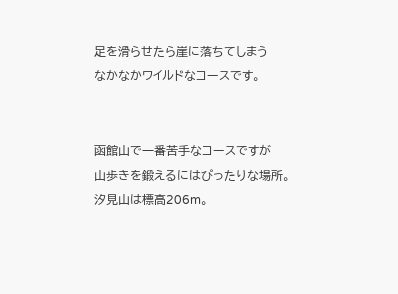足を滑らせたら崖に落ちてしまう
なかなかワイルドなコースです。


函館山で一番苦手なコースですが
山歩きを鍛えるにはぴったりな場所。
汐見山は標高206m。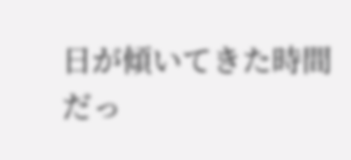日が傾いてきた時間だっ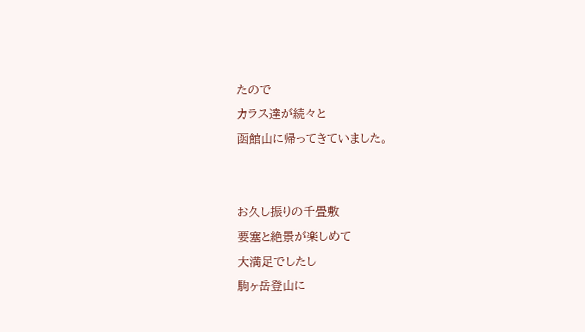たので
カラス達が続々と
函館山に帰ってきていました。


お久し振りの千畳敷
要塞と絶景が楽しめて
大満足でしたし
駒ヶ岳登山に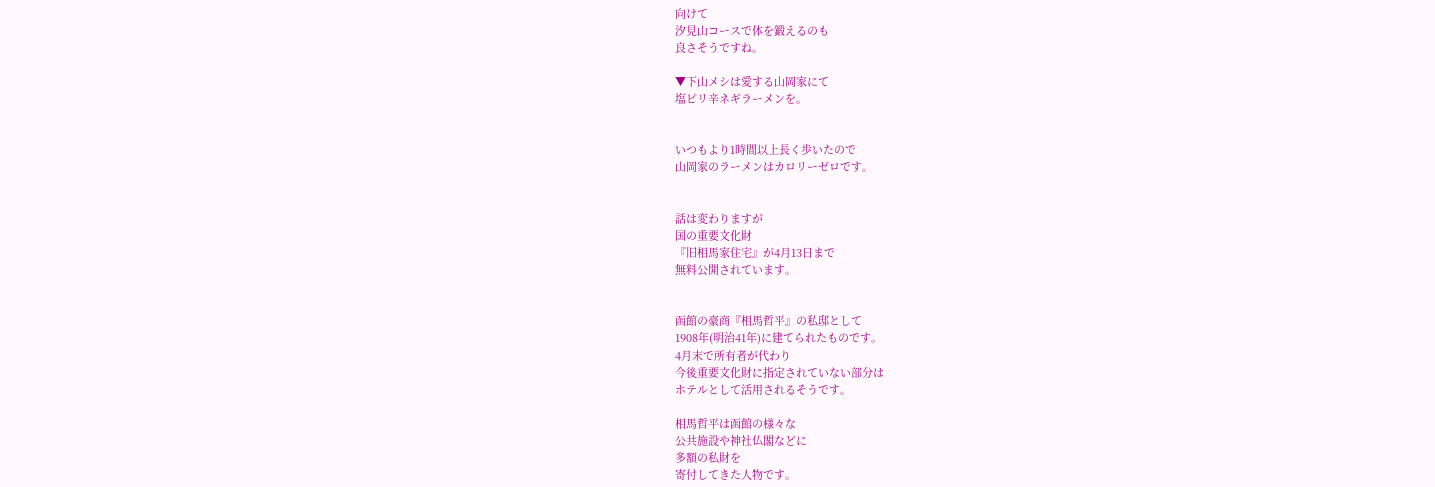向けて
汐見山コースで体を鍛えるのも
良さそうですね。

▼下山メシは愛する山岡家にて
塩ピリ辛ネギラーメンを。


いつもより1時間以上長く歩いたので
山岡家のラーメンはカロリーゼロです。


話は変わりますが
国の重要文化財
『旧相馬家住宅』が4月13日まで
無料公開されています。


函館の豪商『相馬哲平』の私邸として
1908年(明治41年)に建てられたものです。
4月末で所有者が代わり
今後重要文化財に指定されていない部分は
ホテルとして活用されるそうです。

相馬哲平は函館の様々な
公共施設や神社仏閣などに
多額の私財を
寄付してきた人物です。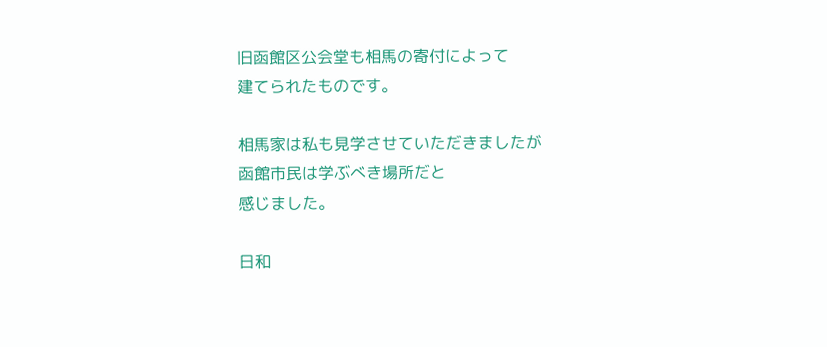旧函館区公会堂も相馬の寄付によって
建てられたものです。

相馬家は私も見学させていただきましたが
函館市民は学ぶべき場所だと
感じました。

日和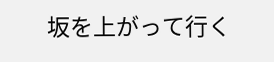坂を上がって行く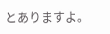とありますよ。